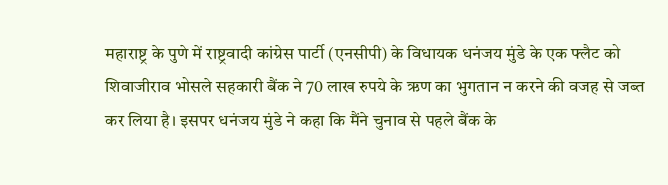महाराष्ट्र के पुणे में राष्ट्रवादी कांग्रेस पार्टी (एनसीपी) के विधायक धनंजय मुंडे के एक फ्लैट को शिवाजीराव भोसले सहकारी बैंक ने 70 लाख रुपये के ऋण का भुगतान न करने की वजह से जब्त कर लिया है। इसपर धनंजय मुंडे ने कहा कि मैंने चुनाव से पहले बैंक के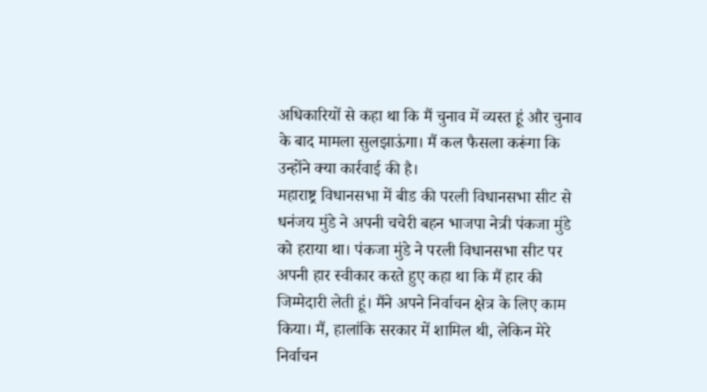अधिकारियों से कहा था कि मैं चुनाव में व्यस्त हूं और चुनाव के बाद मामला सुलझाऊंगा। मैं कल फैसला करूंगा कि उन्होंने क्या कार्रवाई की है।
महाराष्ट्र विधानसभा में बीड की परली विधानसभा सीट से धनंजय मुंडे ने अपनी चचेरी बहन भाजपा नेत्री पंकजा मुंडे को हराया था। पंकजा मुंडे ने परली विधानसभा सीट पर अपनी हार स्वीकार करते हुए कहा था कि मैं हार की जिम्मेदारी लेती हूं। मैंने अपने निर्वाचन क्षेत्र के लिए काम किया। मैं, हालांकि सरकार में शामिल थी, लेकिन मेरे निर्वाचन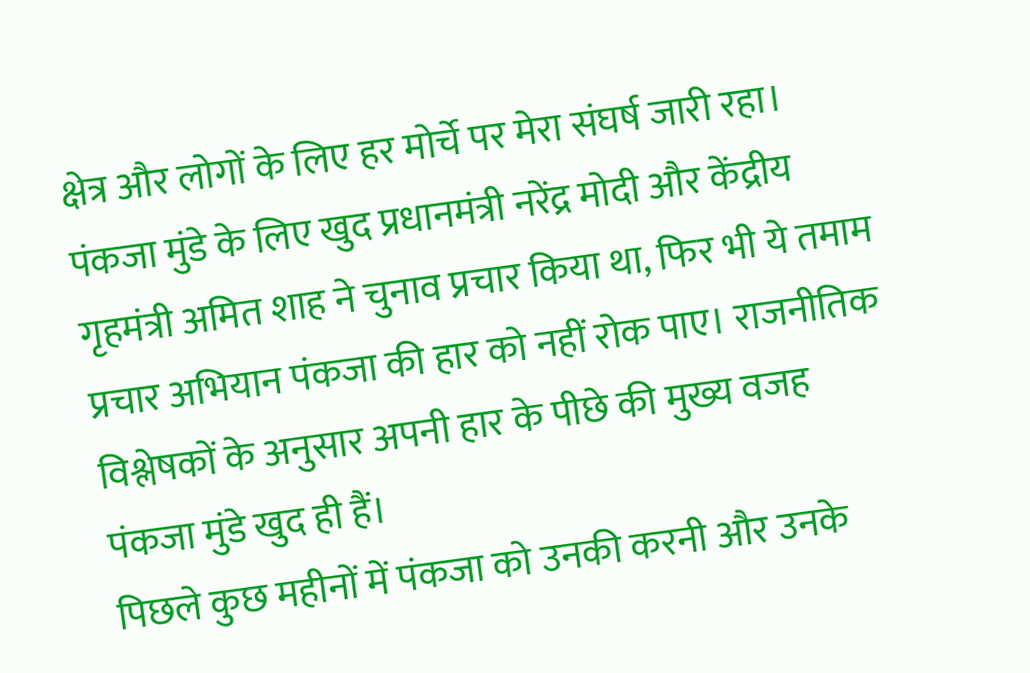क्षेत्र और लोगों के लिए हर मोर्चे पर मेरा संघर्ष जारी रहा।
पंकजा मुंडे के लिए खुद प्रधानमंत्री नरेंद्र मोदी और केंद्रीय गृहमंत्री अमित शाह ने चुनाव प्रचार किया था, फिर भी ये तमाम प्रचार अभियान पंकजा की हार को नहीं रोक पाए। राजनीतिक विश्लेषकों के अनुसार अपनी हार के पीछे की मुख्य वजह पंकजा मुंडे खुद ही हैं।
पिछले कुछ महीनों में पंकजा को उनकी करनी और उनके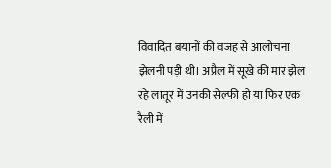विवादित बयानों की वजह से आलोचना झेलनी पड़ी थी। अप्रैल में सूखे की मार झेल रहे लातूर में उनकी सेल्फी हो या फिर एक रैली में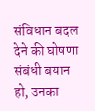संविधान बदल देने की घोषणा संबंधी बयान हो, उनका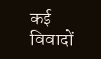कई विवादों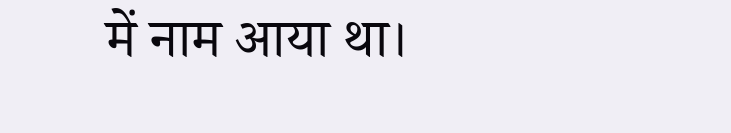में नाम आया था।